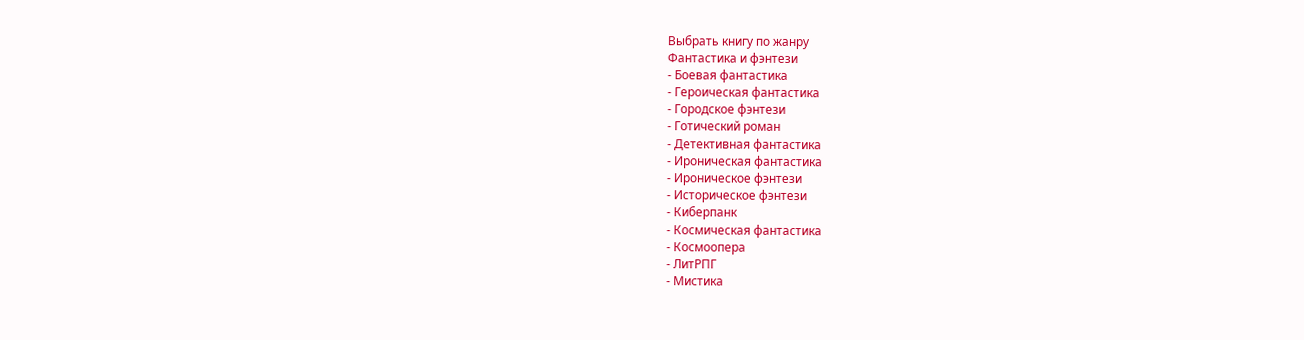Выбрать книгу по жанру
Фантастика и фэнтези
- Боевая фантастика
- Героическая фантастика
- Городское фэнтези
- Готический роман
- Детективная фантастика
- Ироническая фантастика
- Ироническое фэнтези
- Историческое фэнтези
- Киберпанк
- Космическая фантастика
- Космоопера
- ЛитРПГ
- Мистика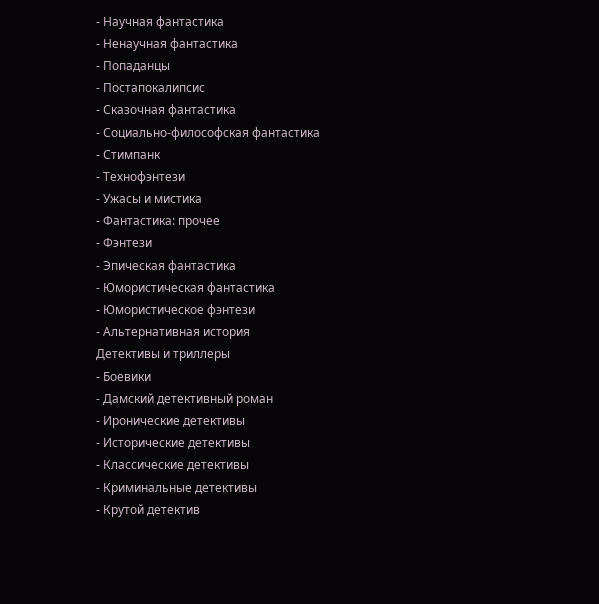- Научная фантастика
- Ненаучная фантастика
- Попаданцы
- Постапокалипсис
- Сказочная фантастика
- Социально-философская фантастика
- Стимпанк
- Технофэнтези
- Ужасы и мистика
- Фантастика: прочее
- Фэнтези
- Эпическая фантастика
- Юмористическая фантастика
- Юмористическое фэнтези
- Альтернативная история
Детективы и триллеры
- Боевики
- Дамский детективный роман
- Иронические детективы
- Исторические детективы
- Классические детективы
- Криминальные детективы
- Крутой детектив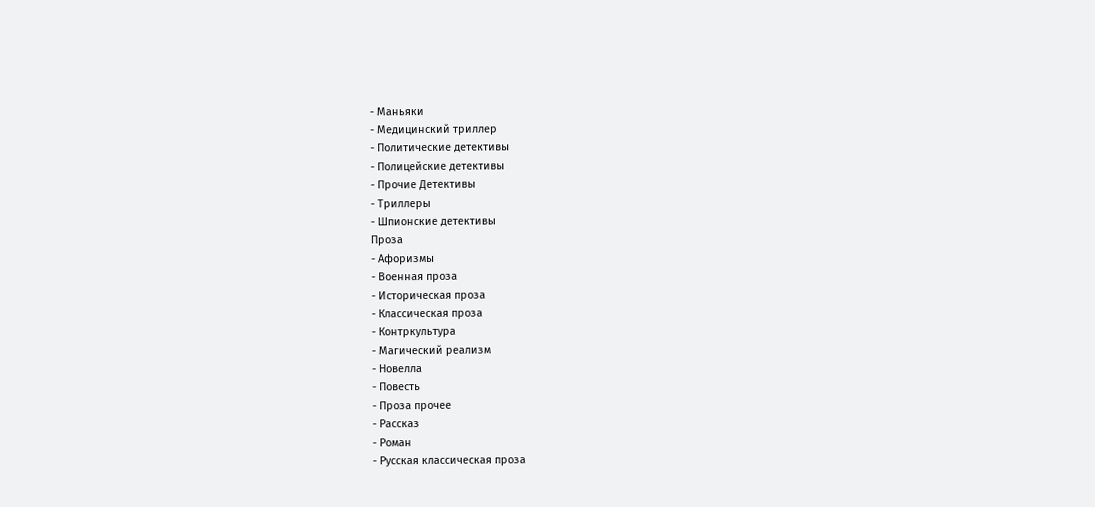- Маньяки
- Медицинский триллер
- Политические детективы
- Полицейские детективы
- Прочие Детективы
- Триллеры
- Шпионские детективы
Проза
- Афоризмы
- Военная проза
- Историческая проза
- Классическая проза
- Контркультура
- Магический реализм
- Новелла
- Повесть
- Проза прочее
- Рассказ
- Роман
- Русская классическая проза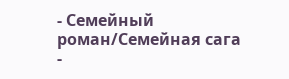- Семейный роман/Семейная сага
-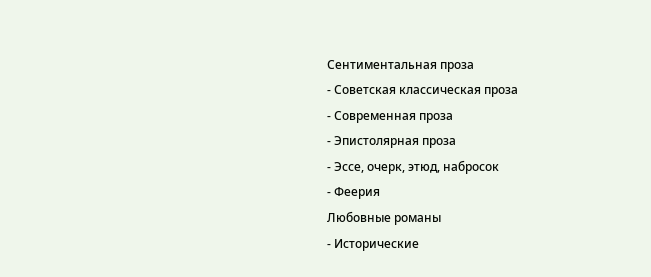Сентиментальная проза
- Советская классическая проза
- Современная проза
- Эпистолярная проза
- Эссе, очерк, этюд, набросок
- Феерия
Любовные романы
- Исторические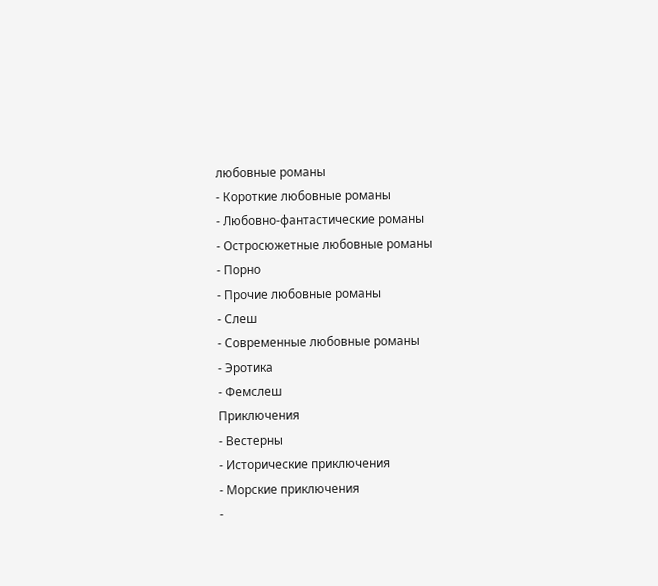любовные романы
- Короткие любовные романы
- Любовно-фантастические романы
- Остросюжетные любовные романы
- Порно
- Прочие любовные романы
- Слеш
- Современные любовные романы
- Эротика
- Фемслеш
Приключения
- Вестерны
- Исторические приключения
- Морские приключения
-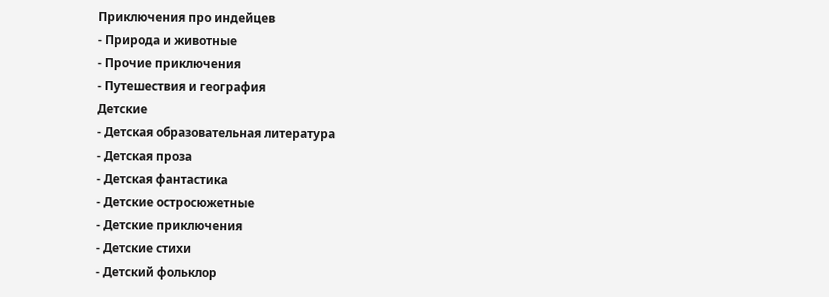Приключения про индейцев
- Природа и животные
- Прочие приключения
- Путешествия и география
Детские
- Детская образовательная литература
- Детская проза
- Детская фантастика
- Детские остросюжетные
- Детские приключения
- Детские стихи
- Детский фольклор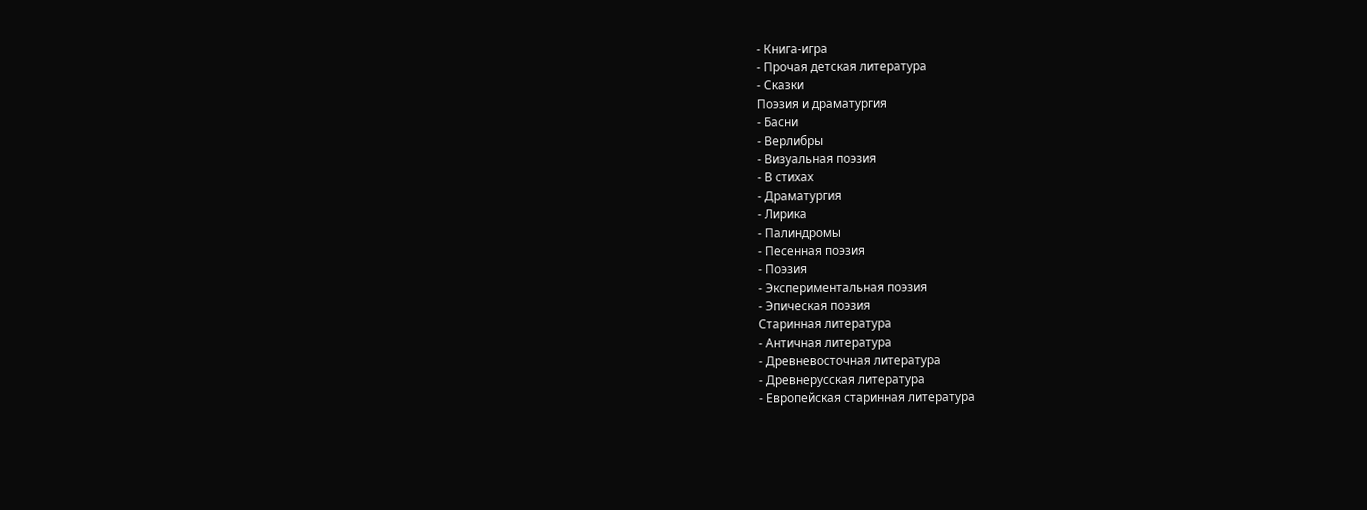- Книга-игра
- Прочая детская литература
- Сказки
Поэзия и драматургия
- Басни
- Верлибры
- Визуальная поэзия
- В стихах
- Драматургия
- Лирика
- Палиндромы
- Песенная поэзия
- Поэзия
- Экспериментальная поэзия
- Эпическая поэзия
Старинная литература
- Античная литература
- Древневосточная литература
- Древнерусская литература
- Европейская старинная литература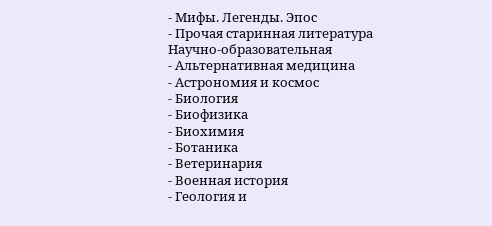- Мифы. Легенды. Эпос
- Прочая старинная литература
Научно-образовательная
- Альтернативная медицина
- Астрономия и космос
- Биология
- Биофизика
- Биохимия
- Ботаника
- Ветеринария
- Военная история
- Геология и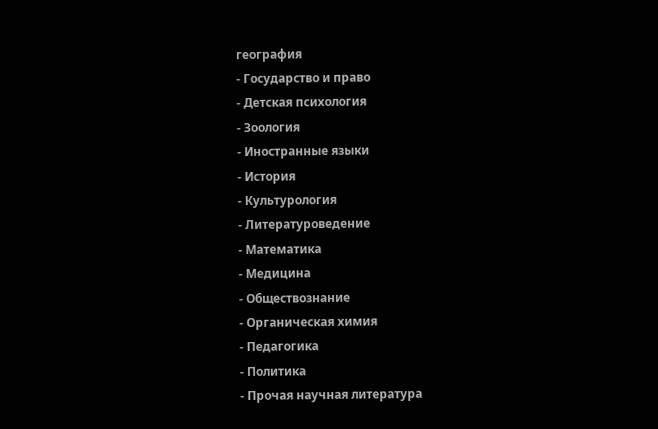география
- Государство и право
- Детская психология
- Зоология
- Иностранные языки
- История
- Культурология
- Литературоведение
- Математика
- Медицина
- Обществознание
- Органическая химия
- Педагогика
- Политика
- Прочая научная литература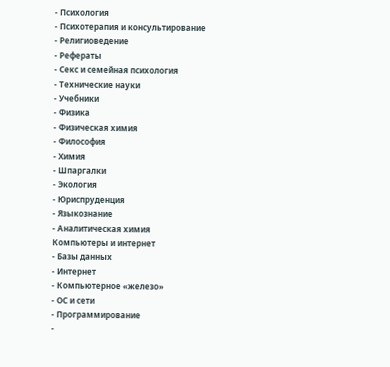- Психология
- Психотерапия и консультирование
- Религиоведение
- Рефераты
- Секс и семейная психология
- Технические науки
- Учебники
- Физика
- Физическая химия
- Философия
- Химия
- Шпаргалки
- Экология
- Юриспруденция
- Языкознание
- Аналитическая химия
Компьютеры и интернет
- Базы данных
- Интернет
- Компьютерное «железо»
- ОС и сети
- Программирование
-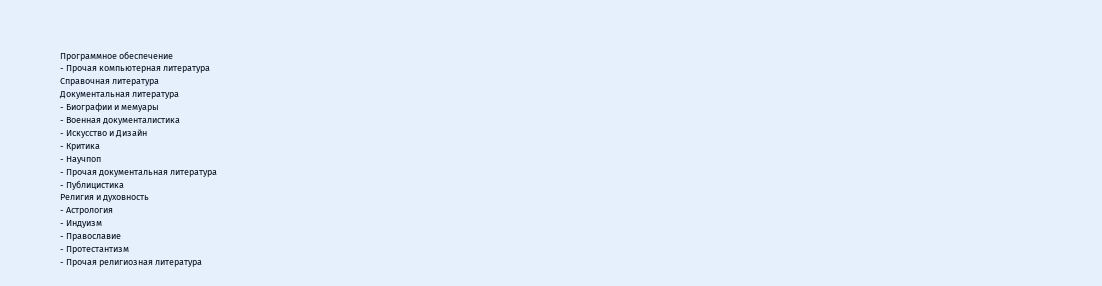Программное обеспечение
- Прочая компьютерная литература
Справочная литература
Документальная литература
- Биографии и мемуары
- Военная документалистика
- Искусство и Дизайн
- Критика
- Научпоп
- Прочая документальная литература
- Публицистика
Религия и духовность
- Астрология
- Индуизм
- Православие
- Протестантизм
- Прочая религиозная литература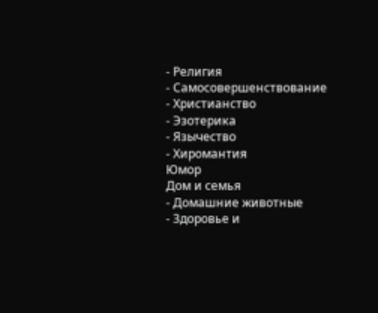- Религия
- Самосовершенствование
- Христианство
- Эзотерика
- Язычество
- Хиромантия
Юмор
Дом и семья
- Домашние животные
- Здоровье и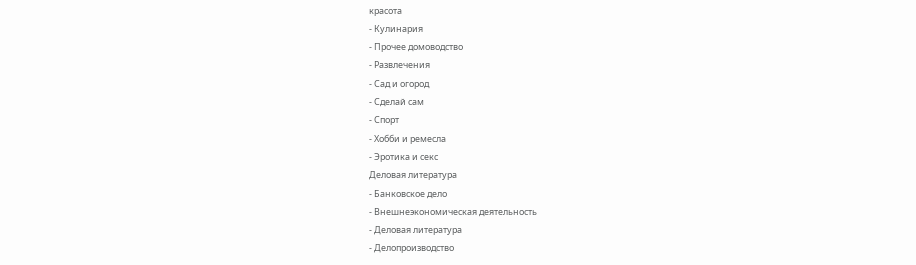красота
- Кулинария
- Прочее домоводство
- Развлечения
- Сад и огород
- Сделай сам
- Спорт
- Хобби и ремесла
- Эротика и секс
Деловая литература
- Банковское дело
- Внешнеэкономическая деятельность
- Деловая литература
- Делопроизводство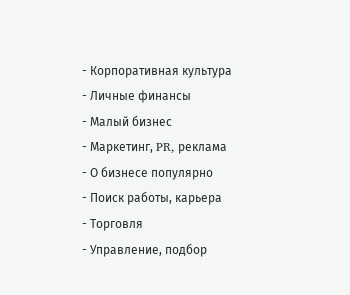- Корпоративная культура
- Личные финансы
- Малый бизнес
- Маркетинг, PR, реклама
- О бизнесе популярно
- Поиск работы, карьера
- Торговля
- Управление, подбор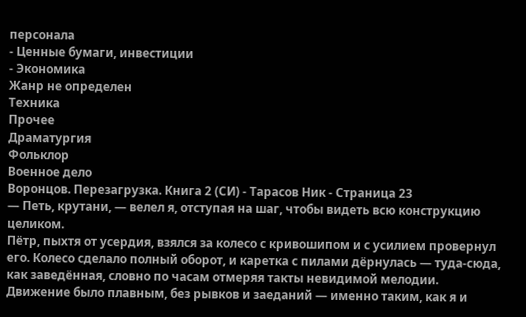персонала
- Ценные бумаги, инвестиции
- Экономика
Жанр не определен
Техника
Прочее
Драматургия
Фольклор
Военное дело
Воронцов. Перезагрузка. Книга 2 (СИ) - Тарасов Ник - Страница 23
— Петь, крутани, — велел я, отступая на шаг, чтобы видеть всю конструкцию целиком.
Пётр, пыхтя от усердия, взялся за колесо с кривошипом и с усилием провернул его. Колесо сделало полный оборот, и каретка с пилами дёрнулась — туда-сюда, как заведённая, словно по часам отмеряя такты невидимой мелодии. Движение было плавным, без рывков и заеданий — именно таким, как я и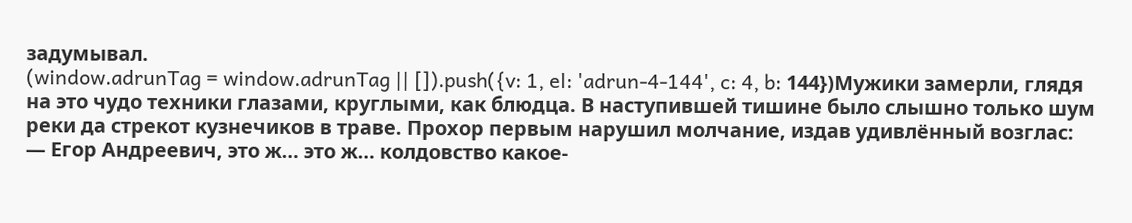задумывал.
(window.adrunTag = window.adrunTag || []).push({v: 1, el: 'adrun-4-144', c: 4, b: 144})Мужики замерли, глядя на это чудо техники глазами, круглыми, как блюдца. В наступившей тишине было слышно только шум реки да стрекот кузнечиков в траве. Прохор первым нарушил молчание, издав удивлённый возглас:
— Егор Андреевич, это ж… это ж… колдовство какое-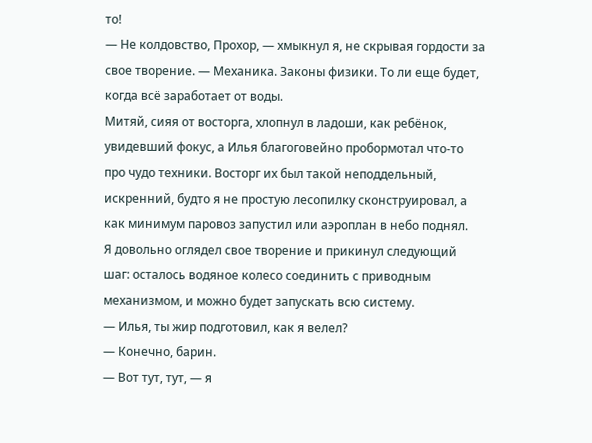то!
— Не колдовство, Прохор, — хмыкнул я, не скрывая гордости за свое творение. — Механика. Законы физики. То ли еще будет, когда всё заработает от воды.
Митяй, сияя от восторга, хлопнул в ладоши, как ребёнок, увидевший фокус, а Илья благоговейно пробормотал что-то про чудо техники. Восторг их был такой неподдельный, искренний, будто я не простую лесопилку сконструировал, а как минимум паровоз запустил или аэроплан в небо поднял.
Я довольно оглядел свое творение и прикинул следующий шаг: осталось водяное колесо соединить с приводным механизмом, и можно будет запускать всю систему.
— Илья, ты жир подготовил, как я велел?
— Конечно, барин.
— Вот тут, тут, — я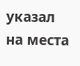указал на места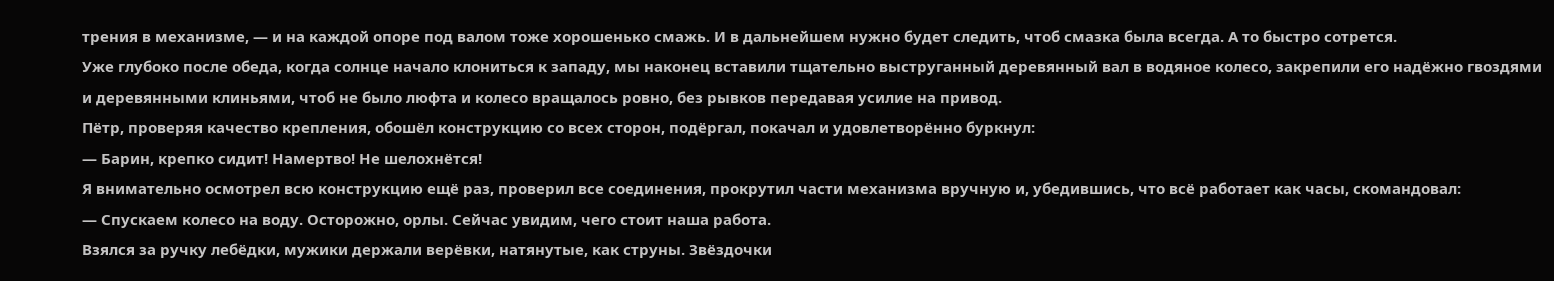трения в механизме, — и на каждой опоре под валом тоже хорошенько смажь. И в дальнейшем нужно будет следить, чтоб смазка была всегда. А то быстро сотрется.
Уже глубоко после обеда, когда солнце начало клониться к западу, мы наконец вставили тщательно выструганный деревянный вал в водяное колесо, закрепили его надёжно гвоздями и деревянными клиньями, чтоб не было люфта и колесо вращалось ровно, без рывков передавая усилие на привод.
Пётр, проверяя качество крепления, обошёл конструкцию со всех сторон, подёргал, покачал и удовлетворённо буркнул:
— Барин, крепко сидит! Намертво! Не шелохнётся!
Я внимательно осмотрел всю конструкцию ещё раз, проверил все соединения, прокрутил части механизма вручную и, убедившись, что всё работает как часы, скомандовал:
— Спускаем колесо на воду. Осторожно, орлы. Сейчас увидим, чего стоит наша работа.
Взялся за ручку лебёдки, мужики держали верёвки, натянутые, как струны. Звёздочки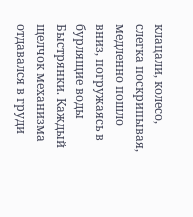клацали, колесо, слегка поскрипывая, медленно пошло вниз, погружаясь в бурлящие воды Быстрянки. Каждый щелчок механизма отдавался в груди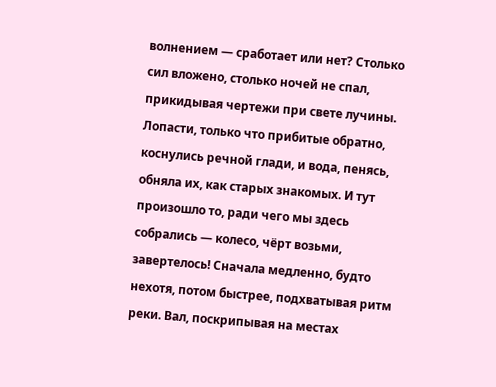волнением — сработает или нет? Столько сил вложено, столько ночей не спал, прикидывая чертежи при свете лучины.
Лопасти, только что прибитые обратно, коснулись речной глади, и вода, пенясь, обняла их, как старых знакомых. И тут произошло то, ради чего мы здесь собрались — колесо, чёрт возьми, завертелось! Сначала медленно, будто нехотя, потом быстрее, подхватывая ритм реки. Вал, поскрипывая на местах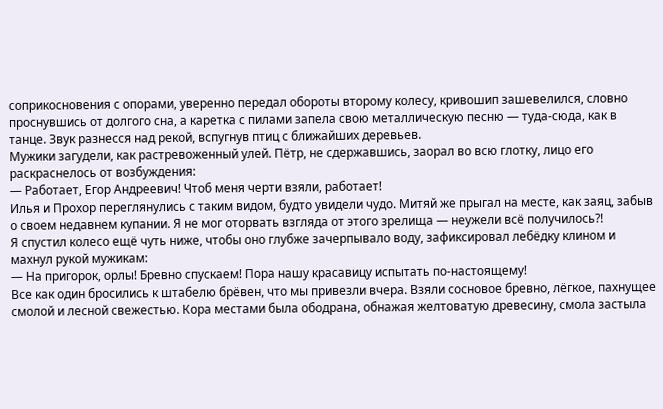соприкосновения с опорами, уверенно передал обороты второму колесу, кривошип зашевелился, словно проснувшись от долгого сна, а каретка с пилами запела свою металлическую песню — туда-сюда, как в танце. Звук разнесся над рекой, вспугнув птиц с ближайших деревьев.
Мужики загудели, как растревоженный улей. Пётр, не сдержавшись, заорал во всю глотку, лицо его раскраснелось от возбуждения:
— Работает, Егор Андреевич! Чтоб меня черти взяли, работает!
Илья и Прохор переглянулись с таким видом, будто увидели чудо. Митяй же прыгал на месте, как заяц, забыв о своем недавнем купании. Я не мог оторвать взгляда от этого зрелища — неужели всё получилось⁈
Я спустил колесо ещё чуть ниже, чтобы оно глубже зачерпывало воду, зафиксировал лебёдку клином и махнул рукой мужикам:
— На пригорок, орлы! Бревно спускаем! Пора нашу красавицу испытать по-настоящему!
Все как один бросились к штабелю брёвен, что мы привезли вчера. Взяли сосновое бревно, лёгкое, пахнущее смолой и лесной свежестью. Кора местами была ободрана, обнажая желтоватую древесину, смола застыла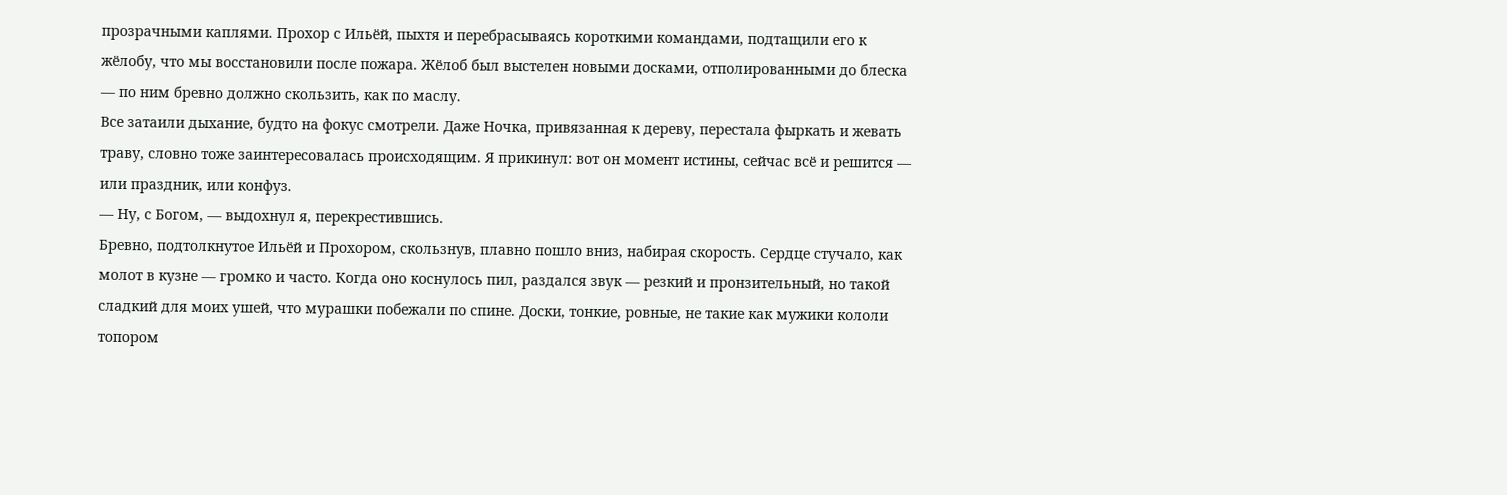прозрачными каплями. Прохор с Ильёй, пыхтя и перебрасываясь короткими командами, подтащили его к жёлобу, что мы восстановили после пожара. Жёлоб был выстелен новыми досками, отполированными до блеска — по ним бревно должно скользить, как по маслу.
Все затаили дыхание, будто на фокус смотрели. Даже Ночка, привязанная к дереву, перестала фыркать и жевать траву, словно тоже заинтересовалась происходящим. Я прикинул: вот он момент истины, сейчас всё и решится — или праздник, или конфуз.
— Ну, с Богом, — выдохнул я, перекрестившись.
Бревно, подтолкнутое Ильёй и Прохором, скользнув, плавно пошло вниз, набирая скорость. Сердце стучало, как молот в кузне — громко и часто. Когда оно коснулось пил, раздался звук — резкий и пронзительный, но такой сладкий для моих ушей, что мурашки побежали по спине. Доски, тонкие, ровные, не такие как мужики кололи топором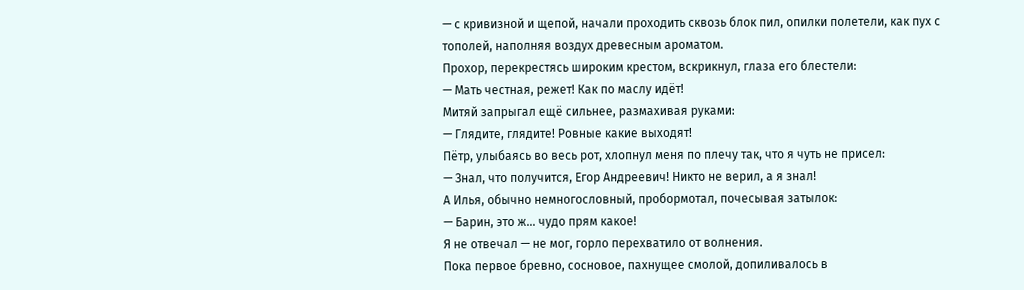— с кривизной и щепой, начали проходить сквозь блок пил, опилки полетели, как пух с тополей, наполняя воздух древесным ароматом.
Прохор, перекрестясь широким крестом, вскрикнул, глаза его блестели:
— Мать честная, режет! Как по маслу идёт!
Митяй запрыгал ещё сильнее, размахивая руками:
— Глядите, глядите! Ровные какие выходят!
Пётр, улыбаясь во весь рот, хлопнул меня по плечу так, что я чуть не присел:
— Знал, что получится, Егор Андреевич! Никто не верил, а я знал!
А Илья, обычно немногословный, пробормотал, почесывая затылок:
— Барин, это ж… чудо прям какое!
Я не отвечал — не мог, горло перехватило от волнения.
Пока первое бревно, сосновое, пахнущее смолой, допиливалось в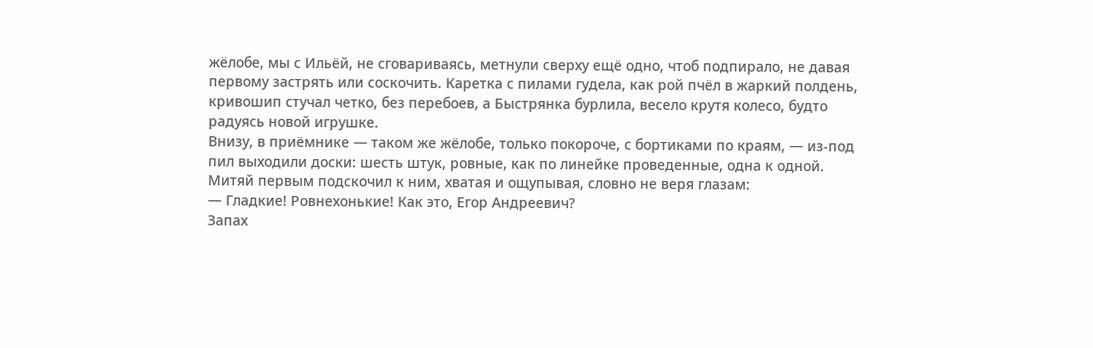жёлобе, мы с Ильёй, не сговариваясь, метнули сверху ещё одно, чтоб подпирало, не давая первому застрять или соскочить. Каретка с пилами гудела, как рой пчёл в жаркий полдень, кривошип стучал четко, без перебоев, а Быстрянка бурлила, весело крутя колесо, будто радуясь новой игрушке.
Внизу, в приёмнике — таком же жёлобе, только покороче, с бортиками по краям, — из-под пил выходили доски: шесть штук, ровные, как по линейке проведенные, одна к одной. Митяй первым подскочил к ним, хватая и ощупывая, словно не веря глазам:
— Гладкие! Ровнехонькие! Как это, Егор Андреевич?
Запах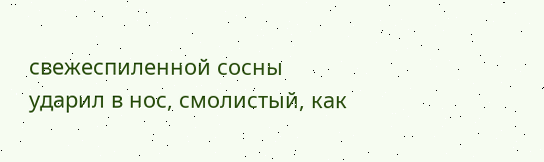свежеспиленной сосны ударил в нос, смолистый, как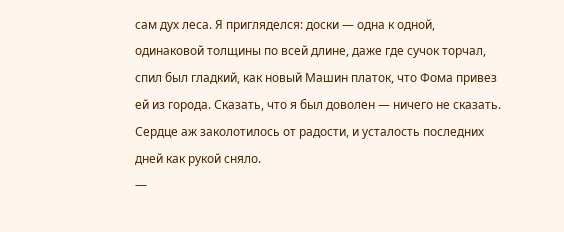сам дух леса. Я пригляделся: доски — одна к одной, одинаковой толщины по всей длине, даже где сучок торчал, спил был гладкий, как новый Машин платок, что Фома привез ей из города. Сказать, что я был доволен — ничего не сказать. Сердце аж заколотилось от радости, и усталость последних дней как рукой сняло.
—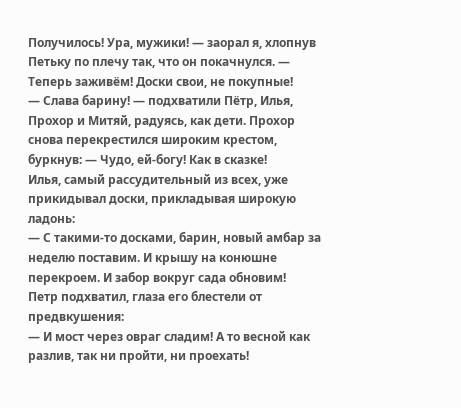Получилось! Ура, мужики! — заорал я, хлопнув Петьку по плечу так, что он покачнулся. — Теперь заживём! Доски свои, не покупные!
— Слава барину! — подхватили Пётр, Илья, Прохор и Митяй, радуясь, как дети. Прохор снова перекрестился широким крестом, буркнув: — Чудо, ей-богу! Как в сказке!
Илья, самый рассудительный из всех, уже прикидывал доски, прикладывая широкую ладонь:
— С такими-то досками, барин, новый амбар за неделю поставим. И крышу на конюшне перекроем. И забор вокруг сада обновим!
Петр подхватил, глаза его блестели от предвкушения:
— И мост через овраг сладим! А то весной как разлив, так ни пройти, ни проехать!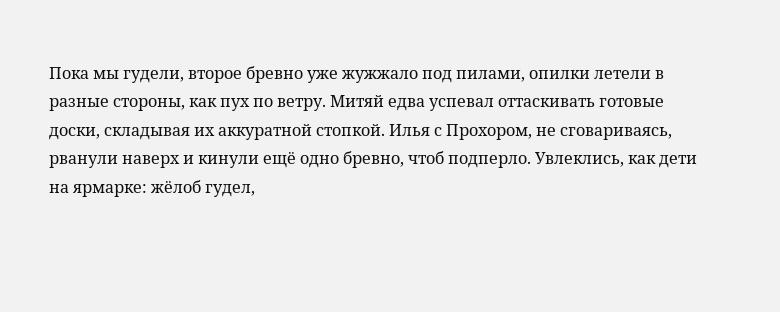Пока мы гудели, второе бревно уже жужжало под пилами, опилки летели в разные стороны, как пух по ветру. Митяй едва успевал оттаскивать готовые доски, складывая их аккуратной стопкой. Илья с Прохором, не сговариваясь, рванули наверх и кинули ещё одно бревно, чтоб подперло. Увлеклись, как дети на ярмарке: жёлоб гудел,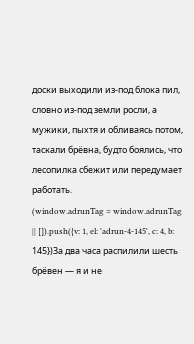доски выходили из-под блока пил, словно из-под земли росли, а мужики, пыхтя и обливаясь потом, таскали брёвна, будто боялись, что лесопилка сбежит или передумает работать.
(window.adrunTag = window.adrunTag || []).push({v: 1, el: 'adrun-4-145', c: 4, b: 145})За два часа распилили шесть брёвен — я и не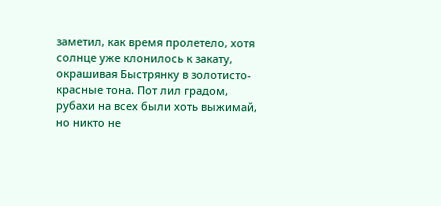заметил, как время пролетело, хотя солнце уже клонилось к закату, окрашивая Быстрянку в золотисто-красные тона. Пот лил градом, рубахи на всех были хоть выжимай, но никто не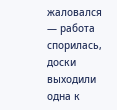жаловался — работа спорилась, доски выходили одна к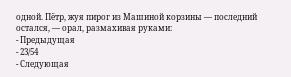одной. Пётр, жуя пирог из Машиной корзины — последний остался, — орал, размахивая руками:
- Предыдущая
- 23/54
- Следующая